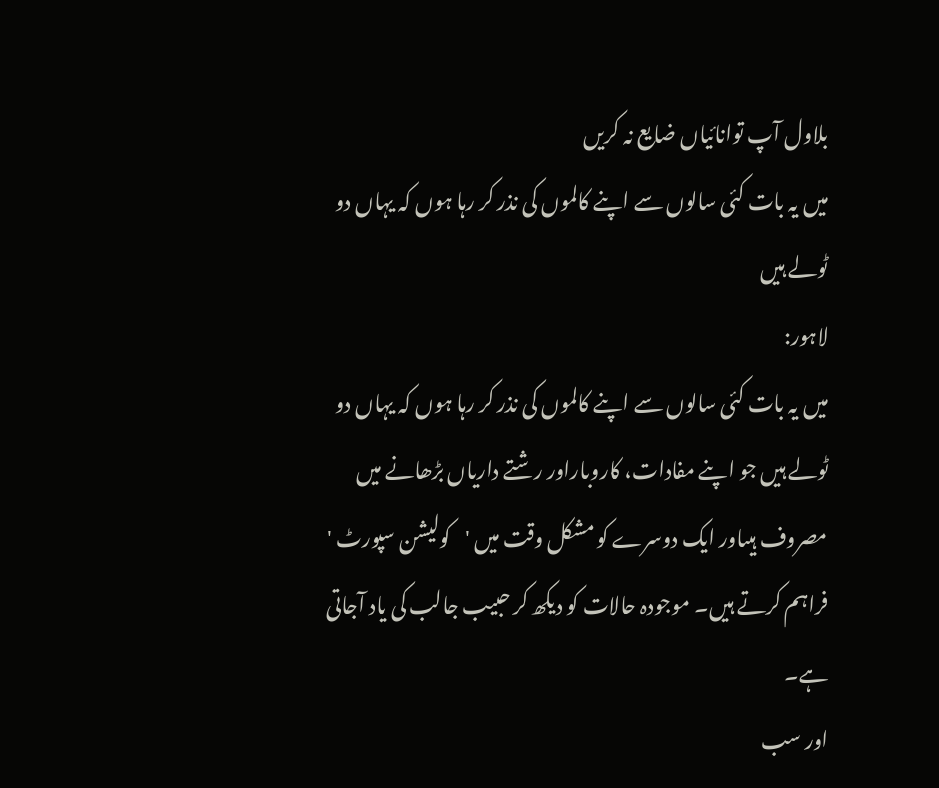بلاول آپ توانائیاں ضایع نہ کریں
میں یہ بات کئی سالوں سے اپنے کالموں کی نذر کر رہا ہوں کہ یہاں دو ٹولے ہیں
لاہور:
میں یہ بات کئی سالوں سے اپنے کالموں کی نذر کر رہا ہوں کہ یہاں دو ٹولے ہیں جو اپنے مفادات، کاروباراور رشتے داریاں بڑھانے میں مصروف ہیںاور ایک دوسرے کو مشکل وقت میں 'کولیشن سپورٹ ' فراہم کرتے ہیں۔ موجودہ حالات کو دیکھ کر حبیب جالب کی یاد آجاتی ہے۔
اور سب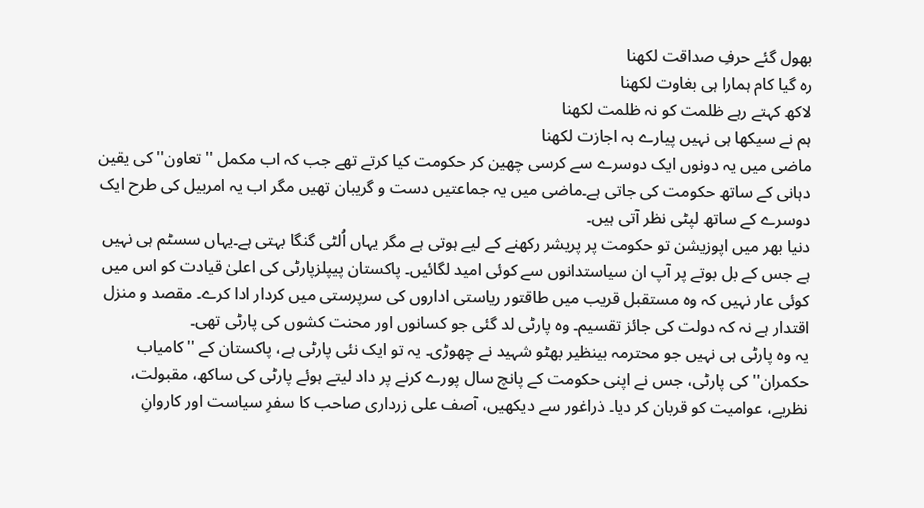بھول گئے حرفِ صداقت لکھنا
رہ گیا کام ہمارا ہی بغاوت لکھنا
لاکھ کہتے رہے ظلمت کو نہ ظلمت لکھنا
ہم نے سیکھا ہی نہیں پیارے بہ اجازت لکھنا
ماضی میں یہ دونوں ایک دوسرے سے کرسی چھین کر حکومت کیا کرتے تھے جب کہ اب مکمل ''تعاون''کی یقین دہانی کے ساتھ حکومت کی جاتی ہے۔ماضی میں یہ جماعتیں دست و گریبان تھیں مگر اب یہ امربیل کی طرح ایک دوسرے کے ساتھ لپٹی نظر آتی ہیں۔
دنیا بھر میں اپوزیشن تو حکومت پر پریشر رکھنے کے لیے ہوتی ہے مگر یہاں اُلٹی گنگا بہتی ہے۔یہاں سسٹم ہی نہیں ہے جس کے بل بوتے پر آپ ان سیاستدانوں سے کوئی امید لگائیں۔ پاکستان پیپلزپارٹی کی اعلیٰ قیادت کو اس میں کوئی عار نہیں کہ وہ مستقبل قریب میں طاقتور ریاستی اداروں کی سرپرستی میں کردار ادا کرے۔ مقصد و منزل اقتدار ہے نہ کہ دولت کی جائز تقسیم۔ وہ پارٹی لد گئی جو کسانوں اور محنت کشوں کی پارٹی تھی۔
یہ وہ پارٹی ہی نہیں جو محترمہ بینظیر بھٹو شہید نے چھوڑی۔ یہ تو ایک نئی پارٹی ہے، پاکستان کے ''کامیاب حکمران'' کی پارٹی، جس نے اپنی حکومت کے پانچ سال پورے کرنے پر داد لیتے ہوئے پارٹی کی ساکھ، مقبولت، نظریے، عوامیت کو قربان کر دیا۔ ذراغور سے دیکھیں، آصف علی زرداری صاحب کا سفرِ سیاست اور کاروانِ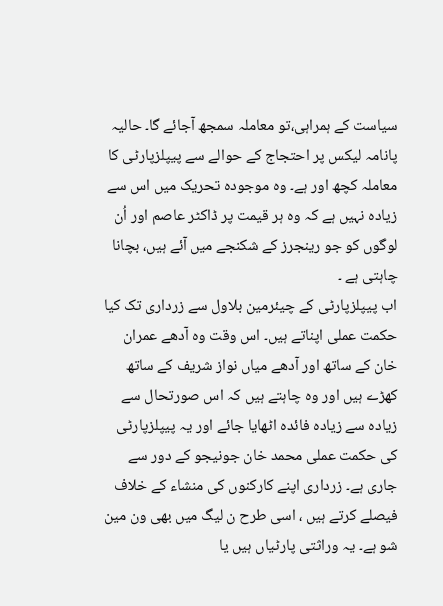سیاست کے ہمراہی،تو معاملہ سمجھ آجائے گا۔ حالیہ پانامہ لیکس پر احتجاج کے حوالے سے پیپلزپارٹی کا معاملہ کچھ اور ہے۔ وہ موجودہ تحریک میں اس سے زیادہ نہیں ہے کہ وہ ہر قیمت پر ڈاکٹر عاصم اور اُن لوگوں کو جو رینجرز کے شکنجے میں آئے ہیں، بچانا چاہتی ہے ۔
اب پیپلزپارٹی کے چیئرمین بلاول سے زرداری تک کیا حکمت عملی اپناتے ہیں۔ اس وقت وہ آدھے عمران خان کے ساتھ اور آدھے میاں نواز شریف کے ساتھ کھڑے ہیں اور وہ چاہتے ہیں کہ اس صورتحال سے زیادہ سے زیادہ فائدہ اٹھایا جائے اور یہ پیپلزپارٹی کی حکمت عملی محمد خان جونیجو کے دور سے جاری ہے۔ زرداری اپنے کارکنوں کی منشاء کے خلاف فیصلے کرتے ہیں ، اسی طرح ن لیگ میں بھی ون مین شو ہے۔ یہ وراثتی پارٹیاں ہیں یا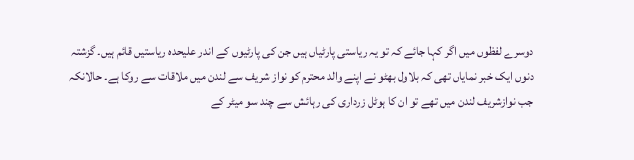دوسرے لفظوں میں اگر کہا جائے کہ تو یہ ریاستی پارٹیاں ہیں جن کی پارٹیوں کے اندر علیحدہ ریاستیں قائم ہیں۔ گزشتہ دنوں ایک خبر نمایاں تھی کہ بلاول بھٹو نے اپنے والد محترم کو نواز شریف سے لندن میں ملاقات سے روکا ہے۔ حالانکہ جب نوازشریف لندن میں تھے تو ان کا ہوٹل زرداری کی رہائش سے چند سو میٹر کے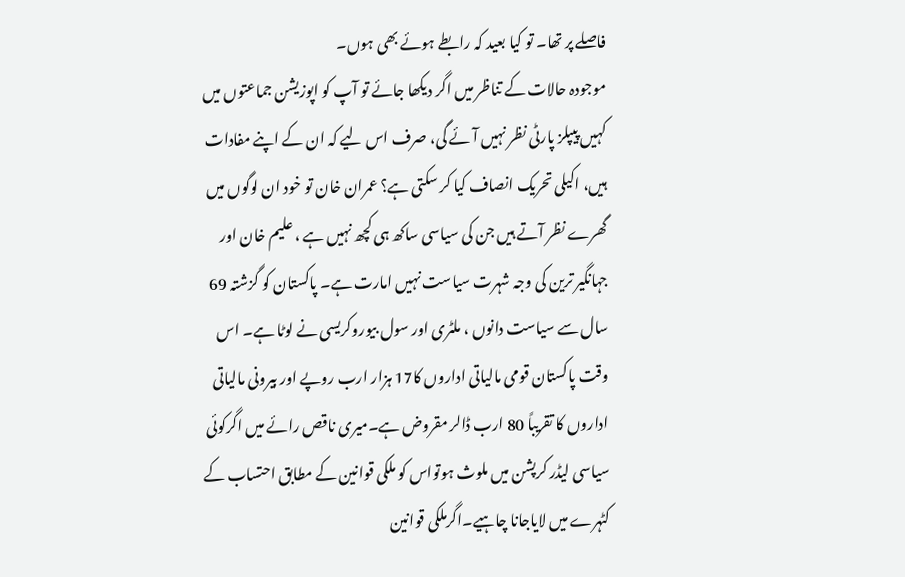فاصلے پر تھا۔ تو کیا بعید کہ رابطے ہوئے بھی ہوں۔
موجودہ حالات کے تناظر میں اگر دیکھا جائے تو آپ کو اپوزیشن جماعتوں میں کہیں پیپلز پارٹی نظر نہیں آئے گی، صرف اس لیے کہ ان کے اپنے مفادات ہیں، اکیلی تحریک انصاف کیا کر سکتی ہے؟ عمران خان تو خود ان لوگوں میں گھرے نظر آتے ہیں جن کی سیاسی ساکھ ہی کچھ نہیں ہے ، علیم خان اور جہانگیر ترین کی وجہ شہرت سیاست نہیں امارت ہے۔ پاکستان کو گزشتہ 69 سال سے سیاست دانوں ، ملٹری اور سول بیوروکریسی نے لوٹا ہے۔ اس وقت پاکستان قومی مالیاتی اداروں کا17 ہزار ارب روپے اور بیرونی مالیاتی اداروں کا تقریباً 80 ارب ڈالر مقروض ہے۔میری ناقص رائے میں اگرکوئی سیاسی لیڈر کرپشن میں ملوث ہوتواس کو ملکی قوانین کے مطابق احتساب کے کٹہرے میں لایاجانا چاہیے۔اگرملکی قوانین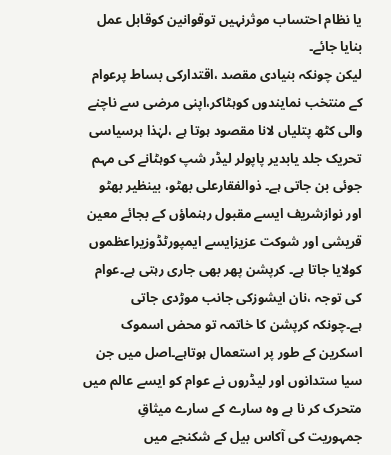یا نظام احتساب موثرنہیں توقوانین کوقابل عمل بنایا جائے۔
لیکن چونکہ بنیادی مقصد ،اقتدارکی بساط پرعوام کے منتخب نمایندوں کوہٹاکر،اپنی مرضی سے ناچنے والی کٹھ پتلیاں لانا مقصود ہوتا ہے ،لہٰذا ہرسیاسی تحریک جلد یابدیر پاپولر لیڈر شپ کوہٹانے کی مہم جوئی بن جاتی ہے۔ ذوالفقارعلی بھٹو، بینظیر بھٹو اور نوازشریف ایسے مقبول رہنماؤں کے بجائے معین قریشی اور شوکت عزیزایسے ایمپورٹڈوزیراعظموں کولایا جاتا ہے۔ کرپشن پھر بھی جاری رہتی ہے۔عوام کی توجہ ،نان ایشوزکی جانب موڑدی جاتی ہے۔چونکہ کرپشن کا خاتمہ تو محض اسموک اسکرین کے طور پر استعمال ہوتاہے۔اصل میں جن سیا ستدانوں اور لیڈروں نے عوام کو ایسے عالم میں متحرک کر نا ہے وہ سارے کے سارے میثاقِ جمہوریت کی آکاس بیل کے شکنجے میں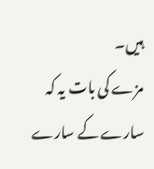ہیں۔
مزے کی بات یہ کہ سارے کے سارے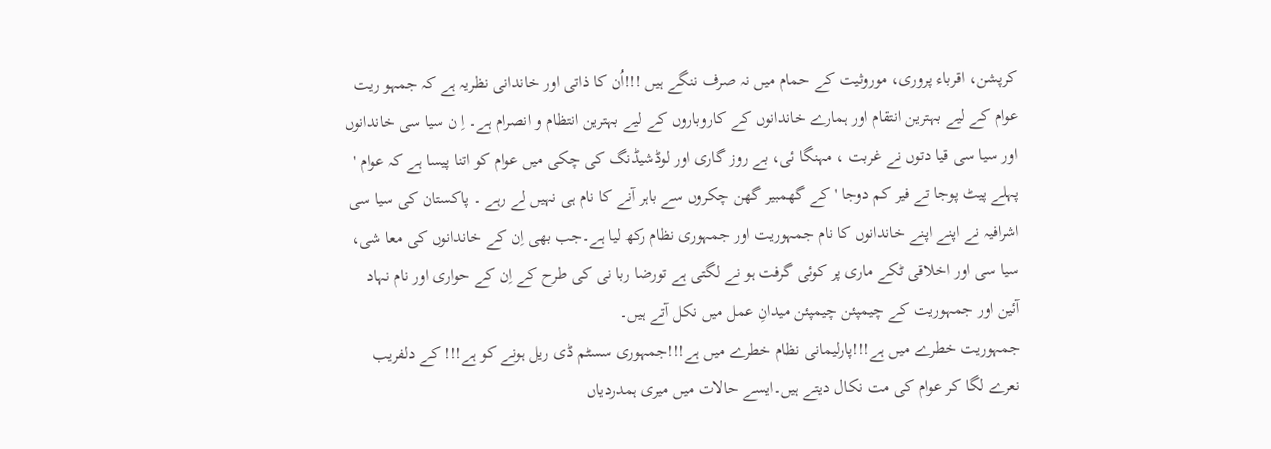کرپشن، اقرباء پروری، موروثیت کے حمام میں نہ صرف ننگے ہیں !!!اُن کا ذاتی اور خاندانی نظریہ ہے کہ جمہو ریت عوام کے لیے بہترین انتقام اور ہمارے خاندانوں کے کاروباروں کے لیے بہترین انتظام و انصرام ہے۔ اِ ن سیا سی خاندانوں اور سیا سی قیا دتوں نے غربت ، مہنگا ئی، بے روز گاری اور لوڈشیڈنگ کی چکی میں عوام کو اتنا پیسا ہے کہ عوام ' پہلے پیٹ پوجا تے فیر کم دوجا ' کے گھمبیر گھن چکروں سے باہر آنے کا نام ہی نہیں لے رہے ۔ پاکستان کی سیا سی اشرافیہ نے اپنے اپنے خاندانوں کا نام جمہوریت اور جمہوری نظام رکھ لیا ہے۔جب بھی اِن کے خاندانوں کی معا شی، سیا سی اور اخلاقی ٹکے ماری پر کوئی گرفت ہو نے لگتی ہے تورضا ربا نی کی طرح کے اِن کے حواری اور نام نہاد آئین اور جمہوریت کے چیمپئن چیمپئن میدانِ عمل میں نکل آتے ہیں۔
جمہوریت خطرے میں ہے!!!پارلیمانی نظام خطرے میں ہے!!!جمہوری سسٹم ڈی ریل ہونے کو ہے!!! کے دلفریب نعرے لگا کر عوام کی مت نکال دیتے ہیں۔ایسے حالات میں میری ہمدردیاں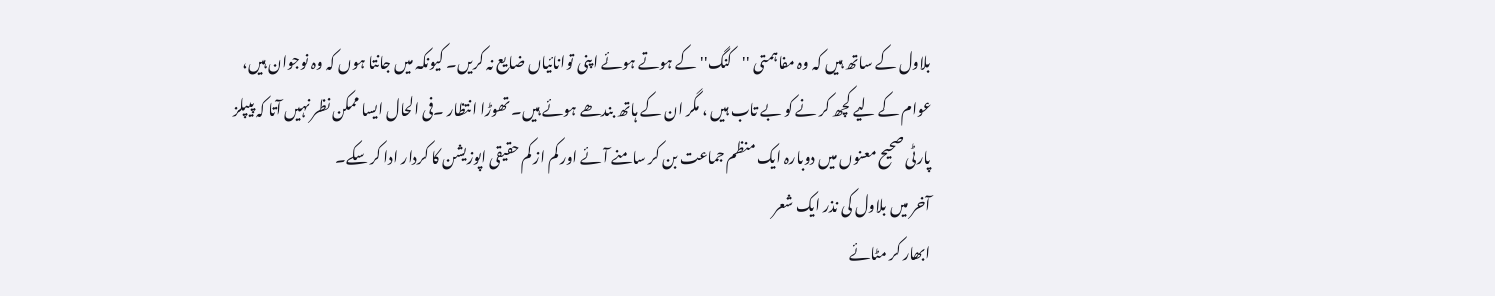بلاول کے ساتھ ہیں کہ وہ مفاہمتی ''کنگ''کے ہوتے ہوئے اپنی توانائیاں ضایع نہ کریں۔ کیونکہ میں جانتا ہوں کہ وہ نوجوان ہیں، عوام کے لیے کچھ کر نے کو بے تاب ہیں ، مگر ان کے ہاتھ بندھے ہوئے ہیں۔ تھوڑا انتظار ۔فی الحال ایسا ممکن نظر نہیں آتا کہ پیپلز پارٹی صحیح معنوں میں دوبارہ ایک منظم جماعت بن کر سامنے آئے اور کم از کم حقیقی اپوزیشن کا کردار ادا کر سکے۔
آخر میں بلاول کی نذر ایک شعر
ابھار کر مٹائے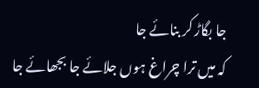جا بگاڑ کر بنائے جا
کہ میں ترا چراغ ہوں جلائے جا بجھائے جا